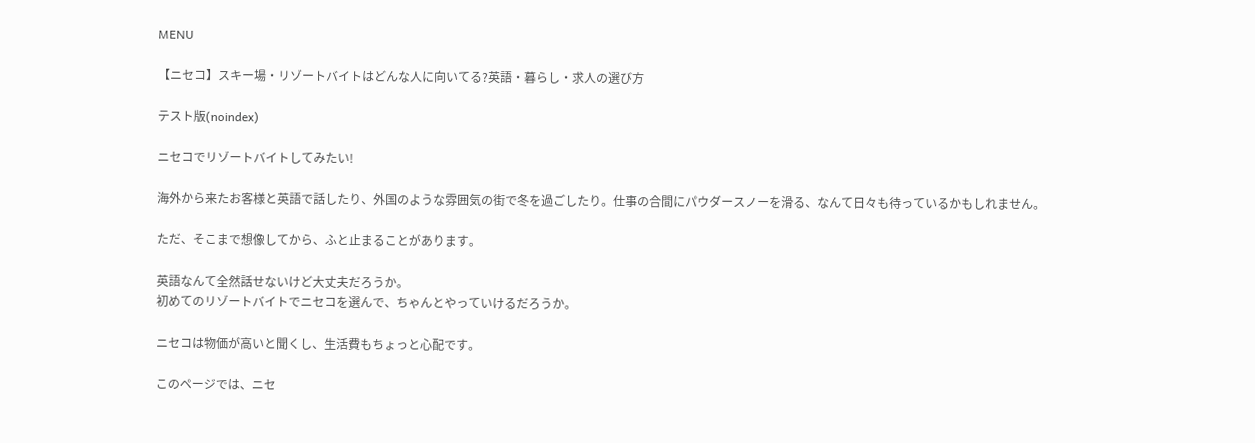MENU

【ニセコ】スキー場・リゾートバイトはどんな人に向いてる?英語・暮らし・求人の選び方

テスト版(noindex)

ニセコでリゾートバイトしてみたい!

海外から来たお客様と英語で話したり、外国のような雰囲気の街で冬を過ごしたり。仕事の合間にパウダースノーを滑る、なんて日々も待っているかもしれません。

ただ、そこまで想像してから、ふと止まることがあります。

英語なんて全然話せないけど大丈夫だろうか。
初めてのリゾートバイトでニセコを選んで、ちゃんとやっていけるだろうか。

ニセコは物価が高いと聞くし、生活費もちょっと心配です。

このページでは、ニセ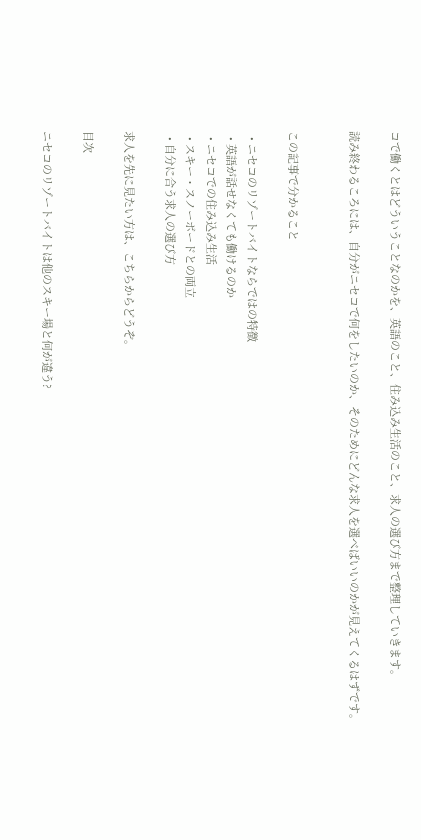コで働くとはどういうことなのかを、英語のこと、住み込み生活のこと、求人の選び方まで整理していきます。

読み終わるころには、自分がニセコで何をしたいのか、そのためにどんな求人を選べばいいのかが見えてくるはずです。


この記事で分かること

  • ニセコのリゾートバイトならではの特徴
  • 英語が話せなくても働けるのか
  • ニセコでの住み込み生活
  • スキー・スノーボードとの両立
  • 自分に合う求人の選び方

求人を先に見たい方は、こちらからどうぞ。

目次

ニセコのリゾートバイトは他のスキー場と何が違う?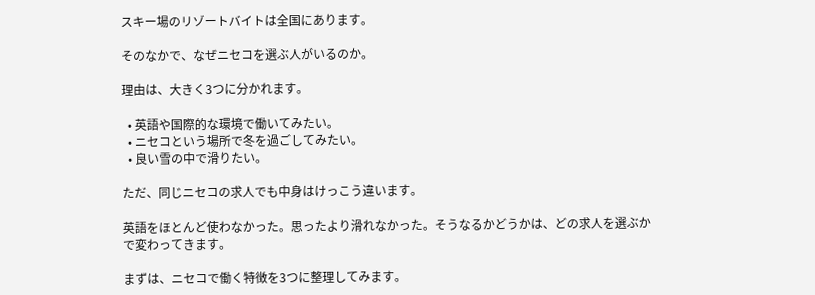スキー場のリゾートバイトは全国にあります。

そのなかで、なぜニセコを選ぶ人がいるのか。

理由は、大きく3つに分かれます。

  • 英語や国際的な環境で働いてみたい。
  • ニセコという場所で冬を過ごしてみたい。
  • 良い雪の中で滑りたい。

ただ、同じニセコの求人でも中身はけっこう違います。

英語をほとんど使わなかった。思ったより滑れなかった。そうなるかどうかは、どの求人を選ぶかで変わってきます。

まずは、ニセコで働く特徴を3つに整理してみます。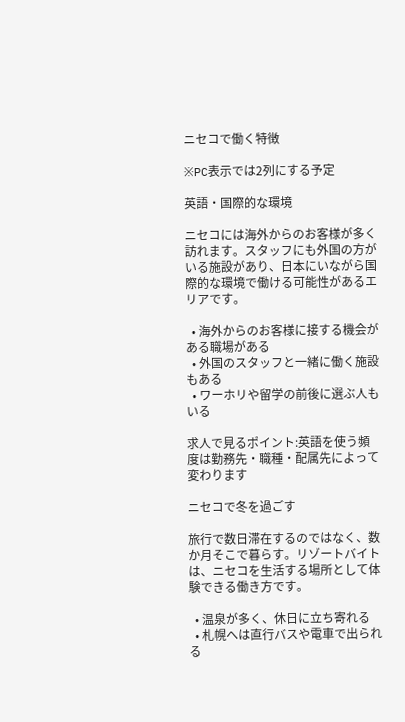ニセコで働く特徴

※PC表示では2列にする予定

英語・国際的な環境

ニセコには海外からのお客様が多く訪れます。スタッフにも外国の方がいる施設があり、日本にいながら国際的な環境で働ける可能性があるエリアです。

  • 海外からのお客様に接する機会がある職場がある
  • 外国のスタッフと一緒に働く施設もある
  • ワーホリや留学の前後に選ぶ人もいる

求人で見るポイント:英語を使う頻度は勤務先・職種・配属先によって変わります

ニセコで冬を過ごす

旅行で数日滞在するのではなく、数か月そこで暮らす。リゾートバイトは、ニセコを生活する場所として体験できる働き方です。

  • 温泉が多く、休日に立ち寄れる
  • 札幌へは直行バスや電車で出られる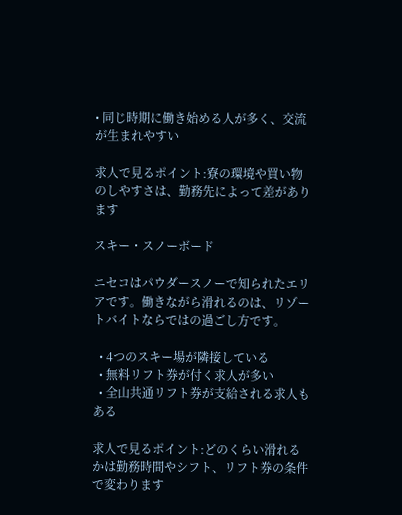• 同じ時期に働き始める人が多く、交流が生まれやすい

求人で見るポイント:寮の環境や買い物のしやすさは、勤務先によって差があります

スキー・スノーボード

ニセコはパウダースノーで知られたエリアです。働きながら滑れるのは、リゾートバイトならではの過ごし方です。

  • 4つのスキー場が隣接している
  • 無料リフト券が付く求人が多い
  • 全山共通リフト券が支給される求人もある

求人で見るポイント:どのくらい滑れるかは勤務時間やシフト、リフト券の条件で変わります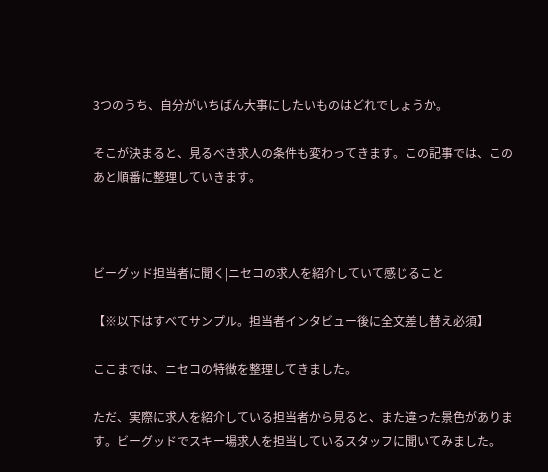3つのうち、自分がいちばん大事にしたいものはどれでしょうか。

そこが決まると、見るべき求人の条件も変わってきます。この記事では、このあと順番に整理していきます。



ビーグッド担当者に聞く|ニセコの求人を紹介していて感じること

【※以下はすべてサンプル。担当者インタビュー後に全文差し替え必須】

ここまでは、ニセコの特徴を整理してきました。

ただ、実際に求人を紹介している担当者から見ると、また違った景色があります。ビーグッドでスキー場求人を担当しているスタッフに聞いてみました。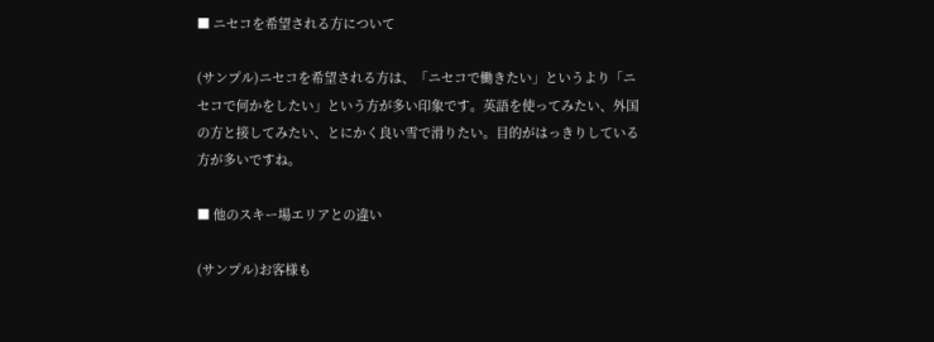■ ニセコを希望される方について

(サンプル)ニセコを希望される方は、「ニセコで働きたい」というより「ニセコで何かをしたい」という方が多い印象です。英語を使ってみたい、外国の方と接してみたい、とにかく良い雪で滑りたい。目的がはっきりしている方が多いですね。

■ 他のスキー場エリアとの違い

(サンプル)お客様も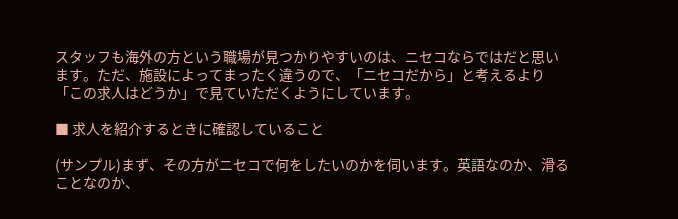スタッフも海外の方という職場が見つかりやすいのは、ニセコならではだと思います。ただ、施設によってまったく違うので、「ニセコだから」と考えるより「この求人はどうか」で見ていただくようにしています。

■ 求人を紹介するときに確認していること

(サンプル)まず、その方がニセコで何をしたいのかを伺います。英語なのか、滑ることなのか、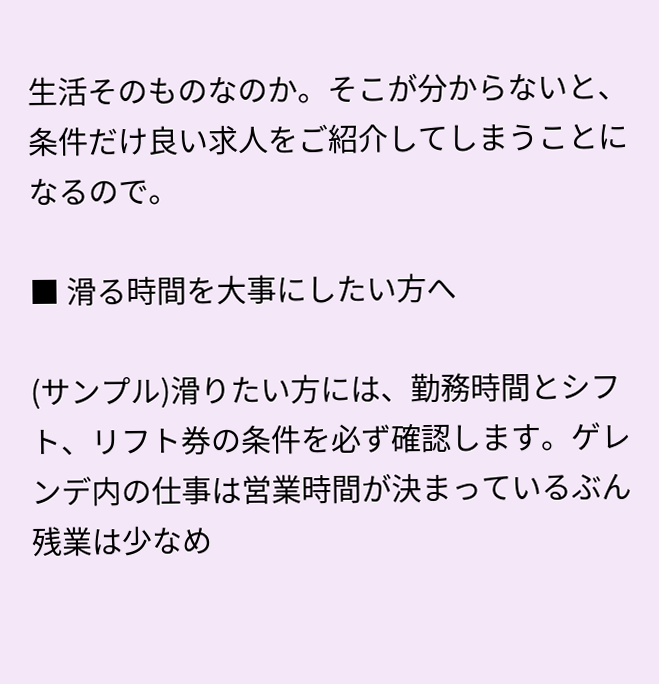生活そのものなのか。そこが分からないと、条件だけ良い求人をご紹介してしまうことになるので。

■ 滑る時間を大事にしたい方へ

(サンプル)滑りたい方には、勤務時間とシフト、リフト券の条件を必ず確認します。ゲレンデ内の仕事は営業時間が決まっているぶん残業は少なめ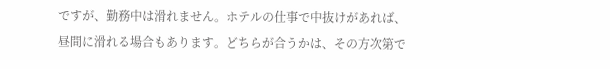ですが、勤務中は滑れません。ホテルの仕事で中抜けがあれば、昼間に滑れる場合もあります。どちらが合うかは、その方次第で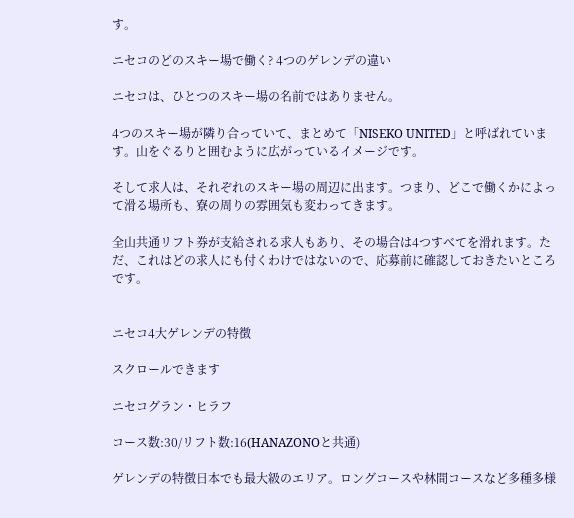す。

ニセコのどのスキー場で働く? 4つのゲレンデの違い

ニセコは、ひとつのスキー場の名前ではありません。

4つのスキー場が隣り合っていて、まとめて「NISEKO UNITED」と呼ばれています。山をぐるりと囲むように広がっているイメージです。

そして求人は、それぞれのスキー場の周辺に出ます。つまり、どこで働くかによって滑る場所も、寮の周りの雰囲気も変わってきます。

全山共通リフト券が支給される求人もあり、その場合は4つすべてを滑れます。ただ、これはどの求人にも付くわけではないので、応募前に確認しておきたいところです。


ニセコ4大ゲレンデの特徴

スクロールできます

ニセコグラン・ヒラフ

コース数:30/リフト数:16(HANAZONOと共通)

ゲレンデの特徴日本でも最大級のエリア。ロングコースや林間コースなど多種多様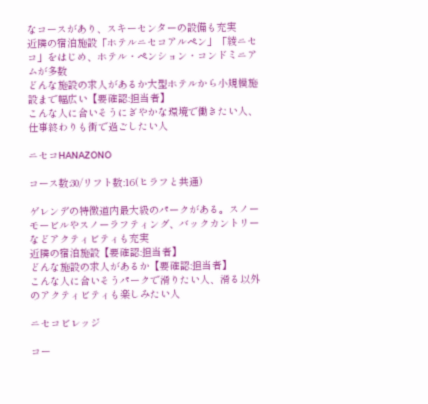なコースがあり、スキーセンターの設備も充実
近隣の宿泊施設「ホテルニセコアルペン」「綾ニセコ」をはじめ、ホテル・ペンション・コンドミニアムが多数
どんな施設の求人があるか大型ホテルから小規模施設まで幅広い【要確認:担当者】
こんな人に合いそうにぎやかな環境で働きたい人、仕事終わりも街で過ごしたい人

ニセコHANAZONO

コース数:30/リフト数:16(ヒラフと共通)

ゲレンデの特徴道内最大級のパークがある。スノーモービルやスノーラフティング、バックカントリーなどアクティビティも充実
近隣の宿泊施設【要確認:担当者】
どんな施設の求人があるか【要確認:担当者】
こんな人に合いそうパークで滑りたい人、滑る以外のアクティビティも楽しみたい人

ニセコビレッジ

コー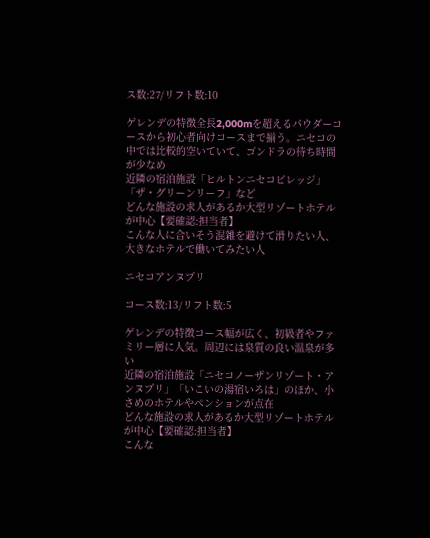ス数:27/リフト数:10

ゲレンデの特徴全長2,000mを超えるパウダーコースから初心者向けコースまで揃う。ニセコの中では比較的空いていて、ゴンドラの待ち時間が少なめ
近隣の宿泊施設「ヒルトンニセコビレッジ」「ザ・グリーンリーフ」など
どんな施設の求人があるか大型リゾートホテルが中心【要確認:担当者】
こんな人に合いそう混雑を避けて滑りたい人、大きなホテルで働いてみたい人

ニセコアンヌプリ

コース数:13/リフト数:5

ゲレンデの特徴コース幅が広く、初級者やファミリー層に人気。周辺には泉質の良い温泉が多い
近隣の宿泊施設「ニセコノーザンリゾート・アンヌプリ」「いこいの湯宿いろは」のほか、小さめのホテルやペンションが点在
どんな施設の求人があるか大型リゾートホテルが中心【要確認:担当者】
こんな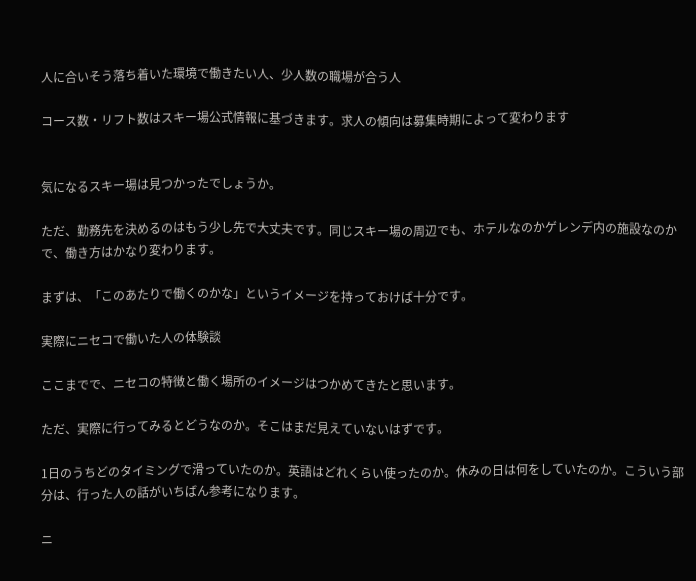人に合いそう落ち着いた環境で働きたい人、少人数の職場が合う人

コース数・リフト数はスキー場公式情報に基づきます。求人の傾向は募集時期によって変わります


気になるスキー場は見つかったでしょうか。

ただ、勤務先を決めるのはもう少し先で大丈夫です。同じスキー場の周辺でも、ホテルなのかゲレンデ内の施設なのかで、働き方はかなり変わります。

まずは、「このあたりで働くのかな」というイメージを持っておけば十分です。

実際にニセコで働いた人の体験談

ここまでで、ニセコの特徴と働く場所のイメージはつかめてきたと思います。

ただ、実際に行ってみるとどうなのか。そこはまだ見えていないはずです。

1日のうちどのタイミングで滑っていたのか。英語はどれくらい使ったのか。休みの日は何をしていたのか。こういう部分は、行った人の話がいちばん参考になります。

ニ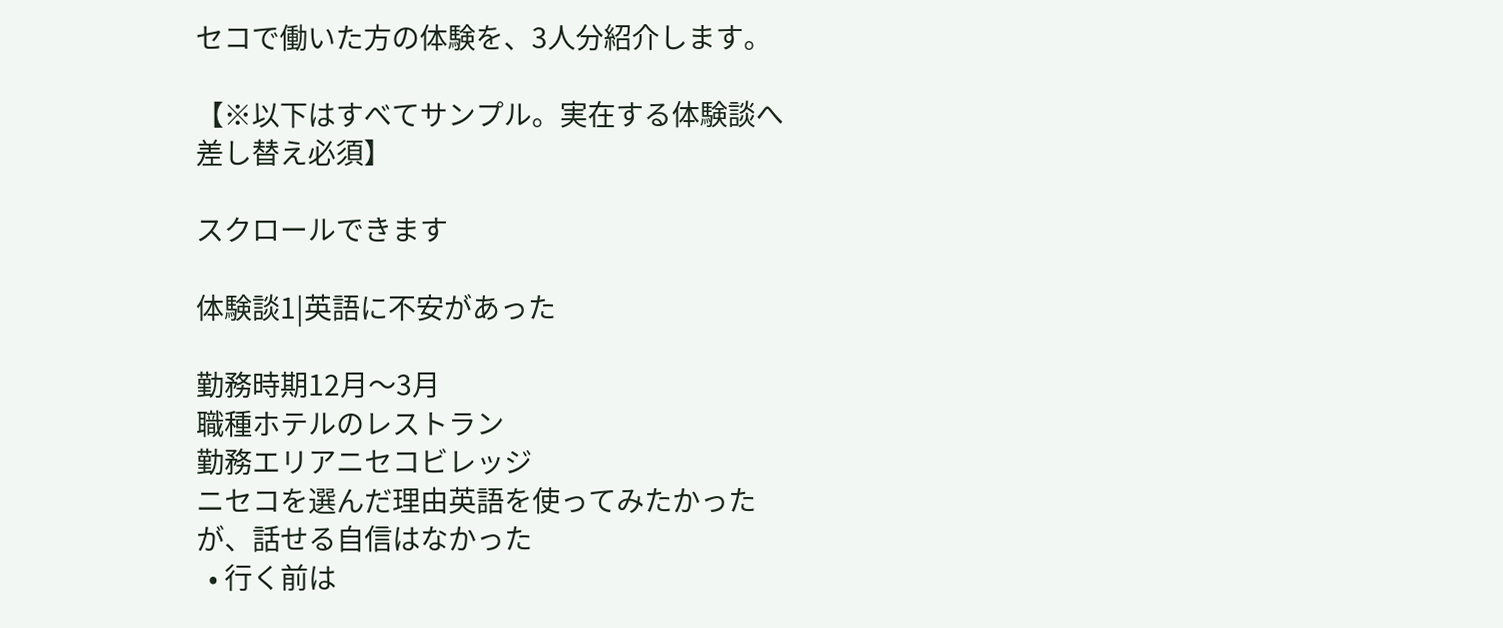セコで働いた方の体験を、3人分紹介します。

【※以下はすべてサンプル。実在する体験談へ差し替え必須】

スクロールできます

体験談1|英語に不安があった

勤務時期12月〜3月
職種ホテルのレストラン
勤務エリアニセコビレッジ
ニセコを選んだ理由英語を使ってみたかったが、話せる自信はなかった
  • 行く前は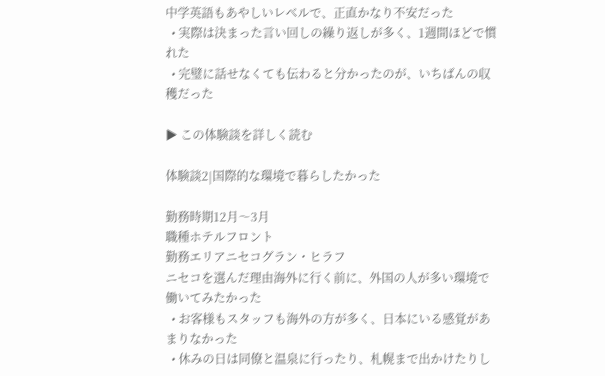中学英語もあやしいレベルで、正直かなり不安だった
  • 実際は決まった言い回しの繰り返しが多く、1週間ほどで慣れた
  • 完璧に話せなくても伝わると分かったのが、いちばんの収穫だった

▶ この体験談を詳しく読む

体験談2|国際的な環境で暮らしたかった

勤務時期12月〜3月
職種ホテルフロント
勤務エリアニセコグラン・ヒラフ
ニセコを選んだ理由海外に行く前に、外国の人が多い環境で働いてみたかった
  • お客様もスタッフも海外の方が多く、日本にいる感覚があまりなかった
  • 休みの日は同僚と温泉に行ったり、札幌まで出かけたりし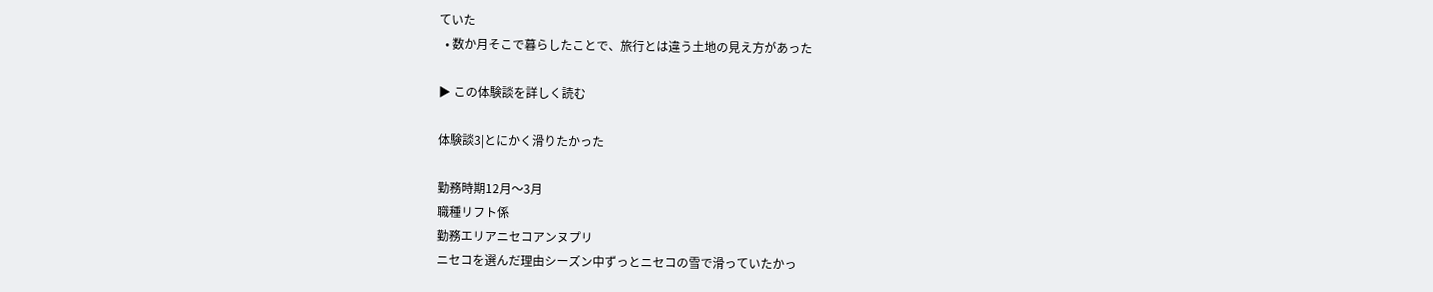ていた
  • 数か月そこで暮らしたことで、旅行とは違う土地の見え方があった

▶ この体験談を詳しく読む

体験談3|とにかく滑りたかった

勤務時期12月〜3月
職種リフト係
勤務エリアニセコアンヌプリ
ニセコを選んだ理由シーズン中ずっとニセコの雪で滑っていたかっ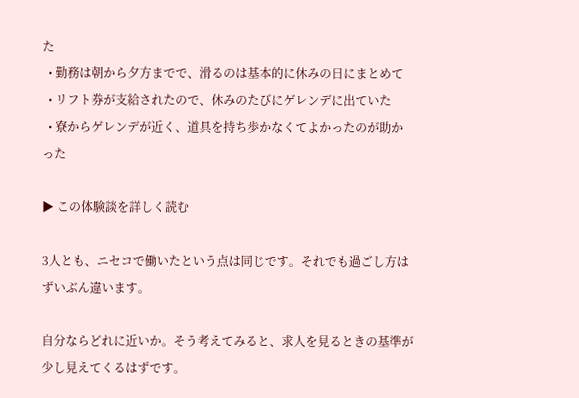た
  • 勤務は朝から夕方までで、滑るのは基本的に休みの日にまとめて
  • リフト券が支給されたので、休みのたびにゲレンデに出ていた
  • 寮からゲレンデが近く、道具を持ち歩かなくてよかったのが助かった

▶ この体験談を詳しく読む

3人とも、ニセコで働いたという点は同じです。それでも過ごし方はずいぶん違います。

自分ならどれに近いか。そう考えてみると、求人を見るときの基準が少し見えてくるはずです。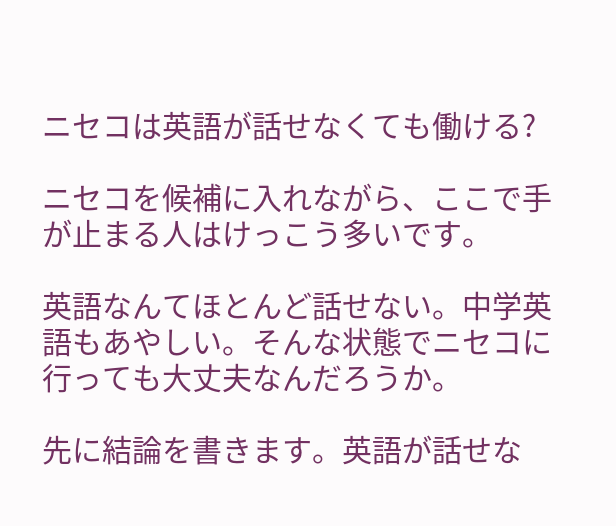ニセコは英語が話せなくても働ける?

ニセコを候補に入れながら、ここで手が止まる人はけっこう多いです。

英語なんてほとんど話せない。中学英語もあやしい。そんな状態でニセコに行っても大丈夫なんだろうか。

先に結論を書きます。英語が話せな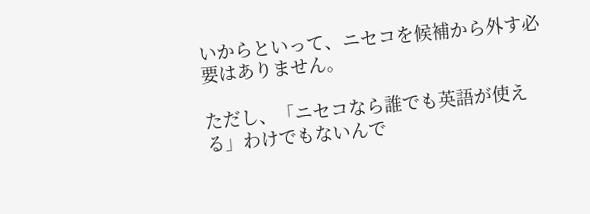いからといって、ニセコを候補から外す必要はありません。

ただし、「ニセコなら誰でも英語が使える」わけでもないんで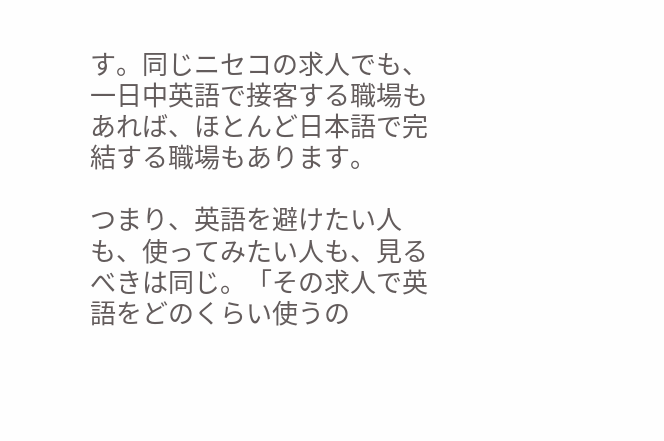す。同じニセコの求人でも、一日中英語で接客する職場もあれば、ほとんど日本語で完結する職場もあります。

つまり、英語を避けたい人も、使ってみたい人も、見るべきは同じ。「その求人で英語をどのくらい使うの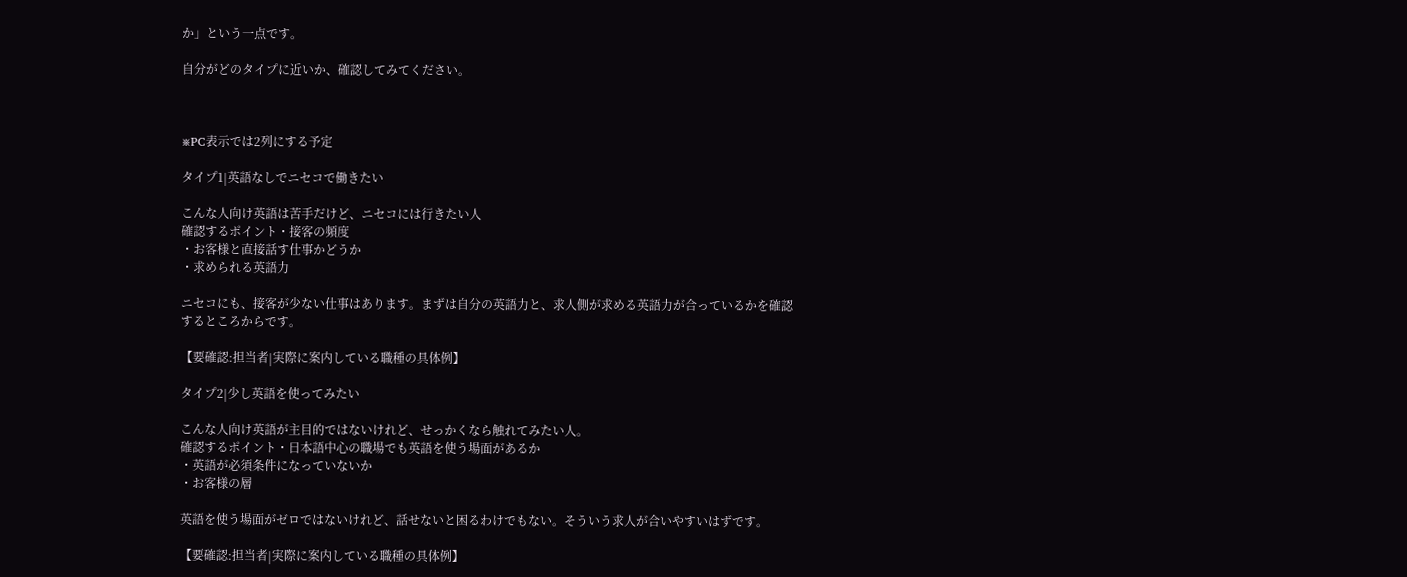か」という一点です。

自分がどのタイプに近いか、確認してみてください。



※PC表示では2列にする予定

タイプ1|英語なしでニセコで働きたい

こんな人向け英語は苦手だけど、ニセコには行きたい人
確認するポイント・接客の頻度
・お客様と直接話す仕事かどうか
・求められる英語力

ニセコにも、接客が少ない仕事はあります。まずは自分の英語力と、求人側が求める英語力が合っているかを確認するところからです。

【要確認:担当者|実際に案内している職種の具体例】

タイプ2|少し英語を使ってみたい

こんな人向け英語が主目的ではないけれど、せっかくなら触れてみたい人。
確認するポイント・日本語中心の職場でも英語を使う場面があるか
・英語が必須条件になっていないか
・お客様の層

英語を使う場面がゼロではないけれど、話せないと困るわけでもない。そういう求人が合いやすいはずです。

【要確認:担当者|実際に案内している職種の具体例】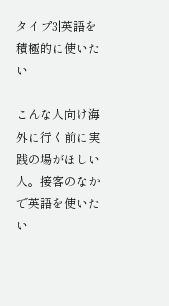タイプ3|英語を積極的に使いたい

こんな人向け海外に行く前に実践の場がほしい人。接客のなかで英語を使いたい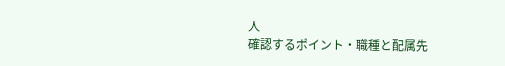人
確認するポイント・職種と配属先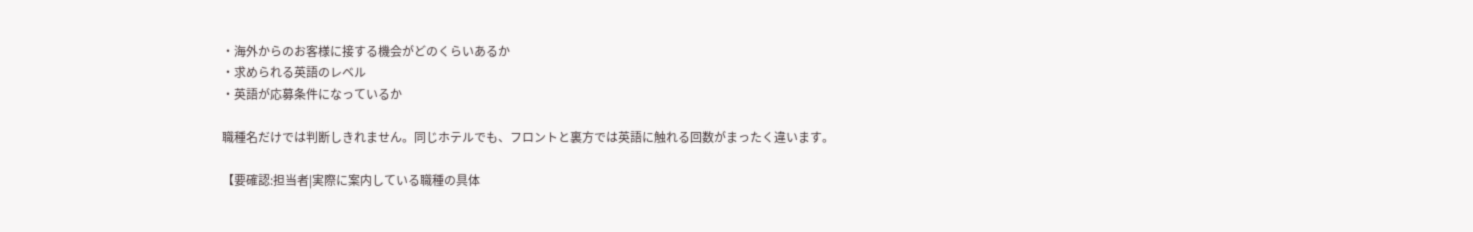・海外からのお客様に接する機会がどのくらいあるか
・求められる英語のレベル
・英語が応募条件になっているか

職種名だけでは判断しきれません。同じホテルでも、フロントと裏方では英語に触れる回数がまったく違います。

【要確認:担当者|実際に案内している職種の具体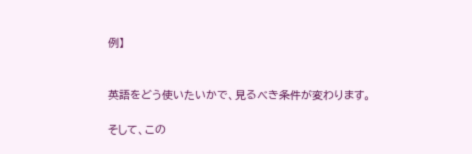例】


英語をどう使いたいかで、見るべき条件が変わります。

そして、この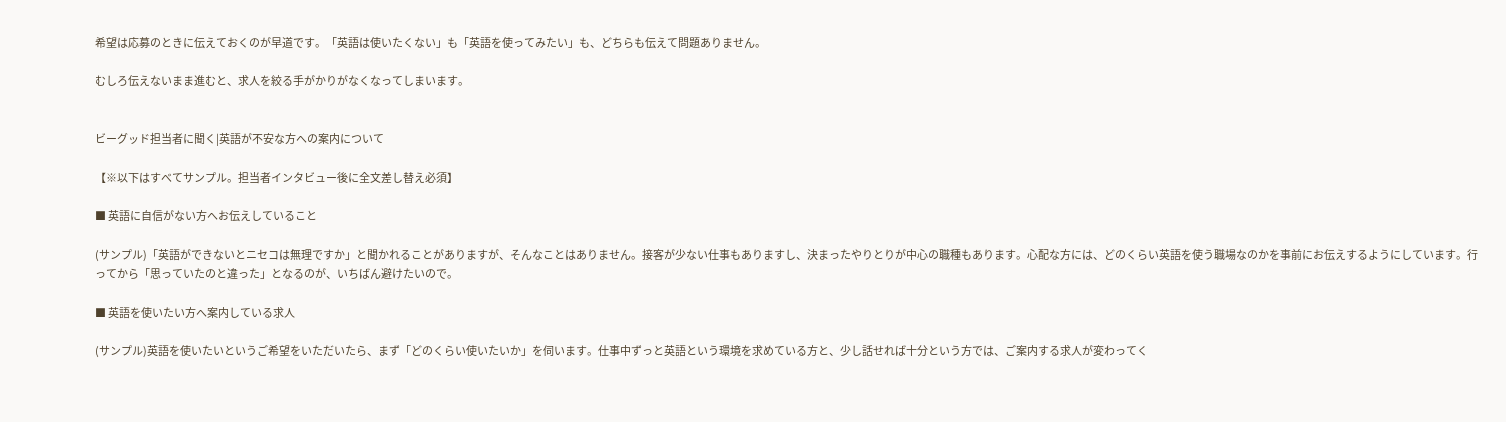希望は応募のときに伝えておくのが早道です。「英語は使いたくない」も「英語を使ってみたい」も、どちらも伝えて問題ありません。

むしろ伝えないまま進むと、求人を絞る手がかりがなくなってしまいます。


ビーグッド担当者に聞く|英語が不安な方への案内について

【※以下はすべてサンプル。担当者インタビュー後に全文差し替え必須】

■ 英語に自信がない方へお伝えしていること

(サンプル)「英語ができないとニセコは無理ですか」と聞かれることがありますが、そんなことはありません。接客が少ない仕事もありますし、決まったやりとりが中心の職種もあります。心配な方には、どのくらい英語を使う職場なのかを事前にお伝えするようにしています。行ってから「思っていたのと違った」となるのが、いちばん避けたいので。

■ 英語を使いたい方へ案内している求人

(サンプル)英語を使いたいというご希望をいただいたら、まず「どのくらい使いたいか」を伺います。仕事中ずっと英語という環境を求めている方と、少し話せれば十分という方では、ご案内する求人が変わってく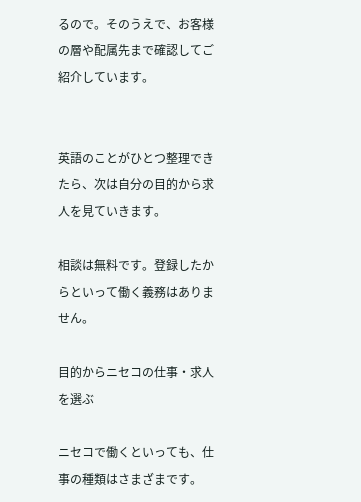るので。そのうえで、お客様の層や配属先まで確認してご紹介しています。


英語のことがひとつ整理できたら、次は自分の目的から求人を見ていきます。

相談は無料です。登録したからといって働く義務はありません。

目的からニセコの仕事・求人を選ぶ

ニセコで働くといっても、仕事の種類はさまざまです。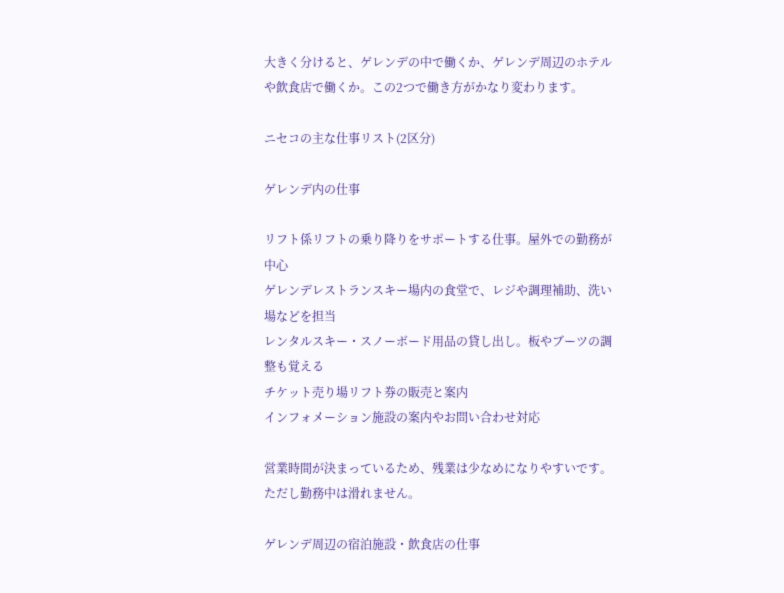大きく分けると、ゲレンデの中で働くか、ゲレンデ周辺のホテルや飲食店で働くか。この2つで働き方がかなり変わります。

ニセコの主な仕事リスト(2区分)

ゲレンデ内の仕事

リフト係リフトの乗り降りをサポートする仕事。屋外での勤務が中心
ゲレンデレストランスキー場内の食堂で、レジや調理補助、洗い場などを担当
レンタルスキー・スノーボード用品の貸し出し。板やブーツの調整も覚える
チケット売り場リフト券の販売と案内
インフォメーション施設の案内やお問い合わせ対応

営業時間が決まっているため、残業は少なめになりやすいです。ただし勤務中は滑れません。

ゲレンデ周辺の宿泊施設・飲食店の仕事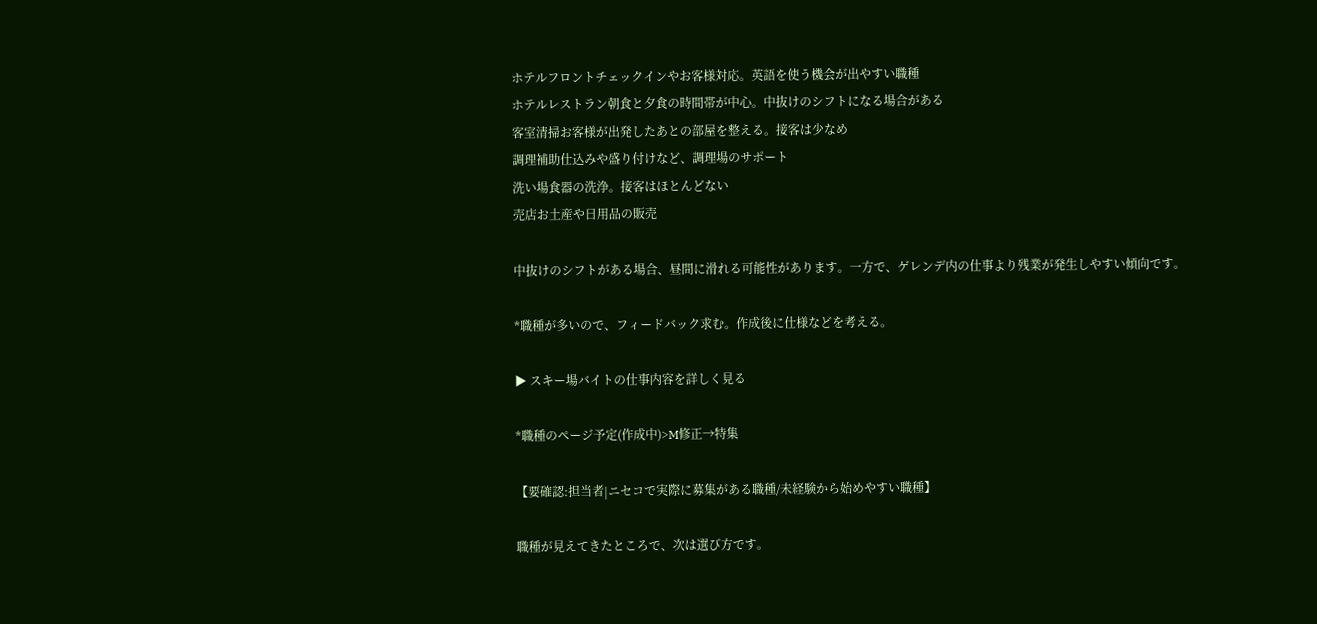ホテルフロントチェックインやお客様対応。英語を使う機会が出やすい職種
ホテルレストラン朝食と夕食の時間帯が中心。中抜けのシフトになる場合がある
客室清掃お客様が出発したあとの部屋を整える。接客は少なめ
調理補助仕込みや盛り付けなど、調理場のサポート
洗い場食器の洗浄。接客はほとんどない
売店お土産や日用品の販売

中抜けのシフトがある場合、昼間に滑れる可能性があります。一方で、ゲレンデ内の仕事より残業が発生しやすい傾向です。

*職種が多いので、フィードバック求む。作成後に仕様などを考える。

▶ スキー場バイトの仕事内容を詳しく見る

*職種のページ予定(作成中)>M修正→特集

【要確認:担当者|ニセコで実際に募集がある職種/未経験から始めやすい職種】

職種が見えてきたところで、次は選び方です。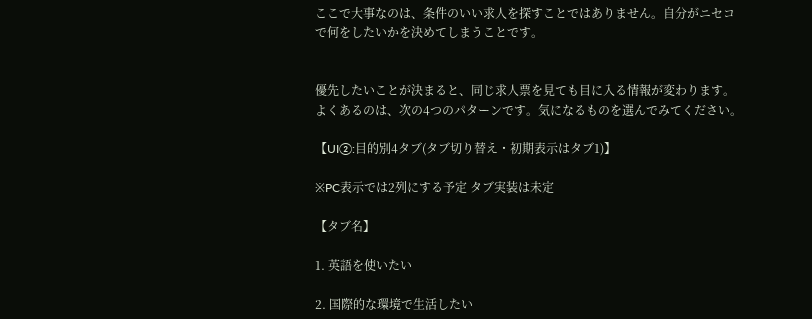ここで大事なのは、条件のいい求人を探すことではありません。自分がニセコで何をしたいかを決めてしまうことです。


優先したいことが決まると、同じ求人票を見ても目に入る情報が変わります。よくあるのは、次の4つのパターンです。気になるものを選んでみてください。

【UI②:目的別4タブ(タブ切り替え・初期表示はタブ1)】

※PC表示では2列にする予定 タブ実装は未定

【タブ名】

1. 英語を使いたい

2. 国際的な環境で生活したい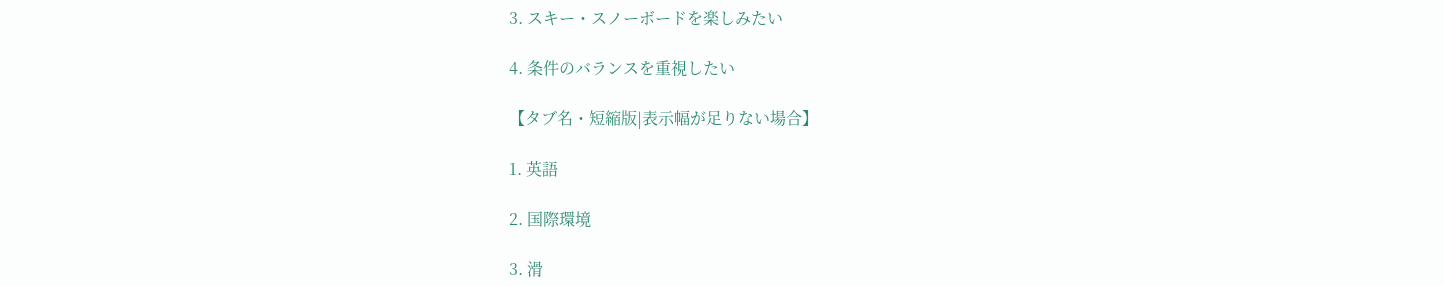3. スキー・スノーボードを楽しみたい

4. 条件のバランスを重視したい

【タブ名・短縮版|表示幅が足りない場合】

1. 英語

2. 国際環境

3. 滑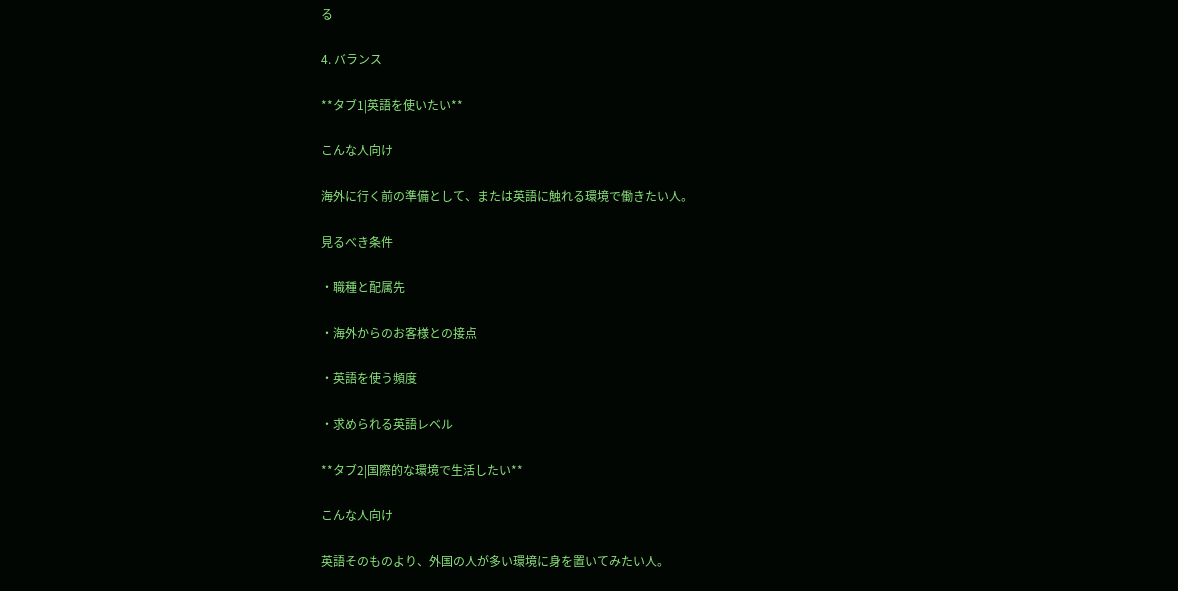る

4. バランス

**タブ1|英語を使いたい**

こんな人向け

海外に行く前の準備として、または英語に触れる環境で働きたい人。

見るべき条件

・職種と配属先

・海外からのお客様との接点

・英語を使う頻度

・求められる英語レベル

**タブ2|国際的な環境で生活したい**

こんな人向け

英語そのものより、外国の人が多い環境に身を置いてみたい人。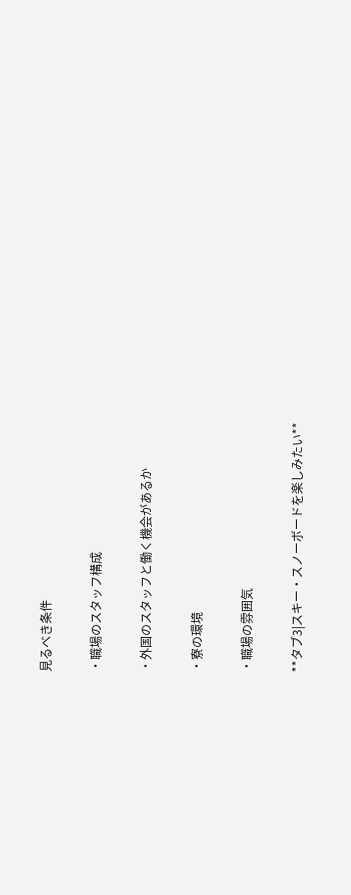見るべき条件

・職場のスタッフ構成

・外国のスタッフと働く機会があるか

・寮の環境

・職場の雰囲気

**タブ3|スキー・スノーボードを楽しみたい**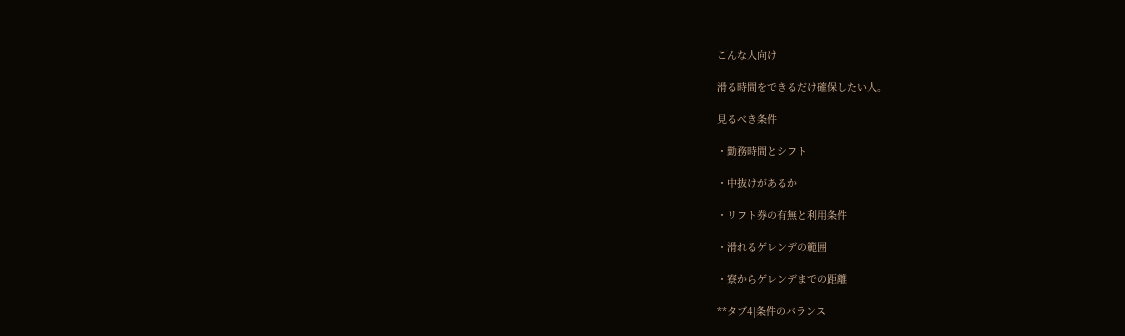こんな人向け

滑る時間をできるだけ確保したい人。

見るべき条件

・勤務時間とシフト

・中抜けがあるか

・リフト券の有無と利用条件

・滑れるゲレンデの範囲

・寮からゲレンデまでの距離

**タブ4|条件のバランス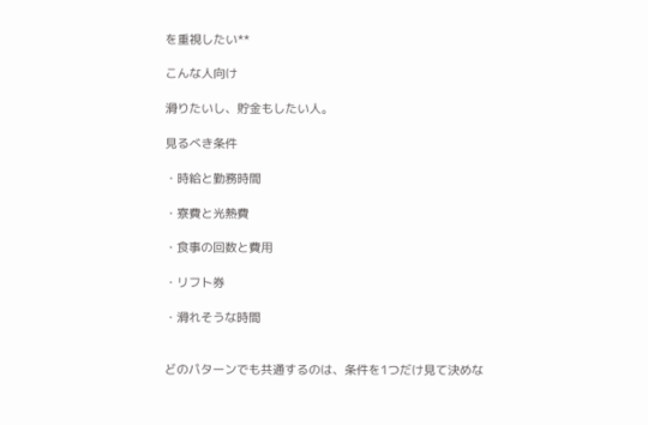を重視したい**

こんな人向け

滑りたいし、貯金もしたい人。

見るべき条件

・時給と勤務時間

・寮費と光熱費

・食事の回数と費用

・リフト券

・滑れそうな時間


どのパターンでも共通するのは、条件を1つだけ見て決めな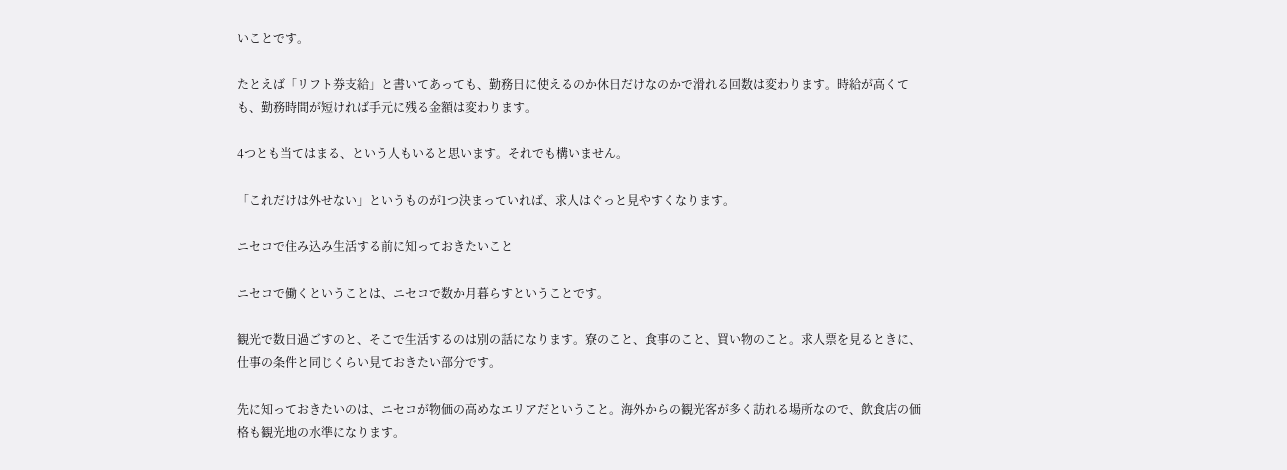いことです。

たとえば「リフト券支給」と書いてあっても、勤務日に使えるのか休日だけなのかで滑れる回数は変わります。時給が高くても、勤務時間が短ければ手元に残る金額は変わります。

4つとも当てはまる、という人もいると思います。それでも構いません。

「これだけは外せない」というものが1つ決まっていれば、求人はぐっと見やすくなります。

ニセコで住み込み生活する前に知っておきたいこと

ニセコで働くということは、ニセコで数か月暮らすということです。

観光で数日過ごすのと、そこで生活するのは別の話になります。寮のこと、食事のこと、買い物のこと。求人票を見るときに、仕事の条件と同じくらい見ておきたい部分です。

先に知っておきたいのは、ニセコが物価の高めなエリアだということ。海外からの観光客が多く訪れる場所なので、飲食店の価格も観光地の水準になります。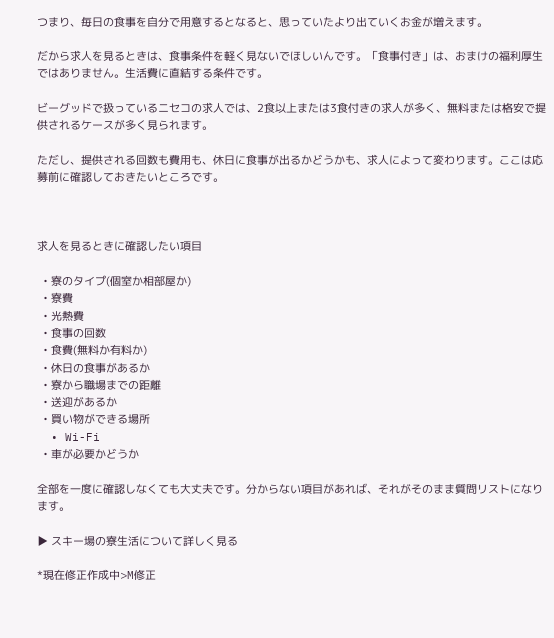つまり、毎日の食事を自分で用意するとなると、思っていたより出ていくお金が増えます。

だから求人を見るときは、食事条件を軽く見ないでほしいんです。「食事付き」は、おまけの福利厚生ではありません。生活費に直結する条件です。

ビーグッドで扱っているニセコの求人では、2食以上または3食付きの求人が多く、無料または格安で提供されるケースが多く見られます。

ただし、提供される回数も費用も、休日に食事が出るかどうかも、求人によって変わります。ここは応募前に確認しておきたいところです。



求人を見るときに確認したい項目

  • 寮のタイプ(個室か相部屋か)
  • 寮費
  • 光熱費
  • 食事の回数
  • 食費(無料か有料か)
  • 休日の食事があるか
  • 寮から職場までの距離
  • 送迎があるか
  • 買い物ができる場所
  • Wi-Fi
  • 車が必要かどうか

全部を一度に確認しなくても大丈夫です。分からない項目があれば、それがそのまま質問リストになります。

▶ スキー場の寮生活について詳しく見る

*現在修正作成中>M修正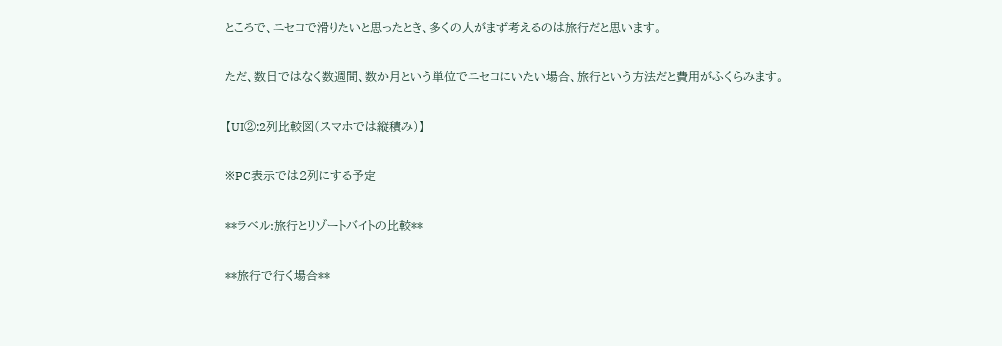ところで、ニセコで滑りたいと思ったとき、多くの人がまず考えるのは旅行だと思います。

ただ、数日ではなく数週間、数か月という単位でニセコにいたい場合、旅行という方法だと費用がふくらみます。

【UI②:2列比較図(スマホでは縦積み)】

※PC表示では2列にする予定

**ラベル:旅行とリゾートバイトの比較**

**旅行で行く場合**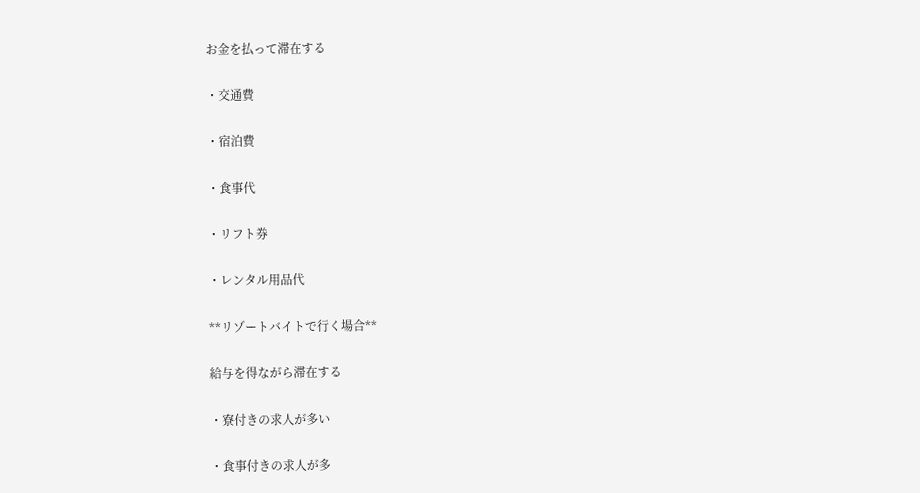お金を払って滞在する

・交通費

・宿泊費

・食事代

・リフト券

・レンタル用品代

**リゾートバイトで行く場合**

給与を得ながら滞在する

・寮付きの求人が多い

・食事付きの求人が多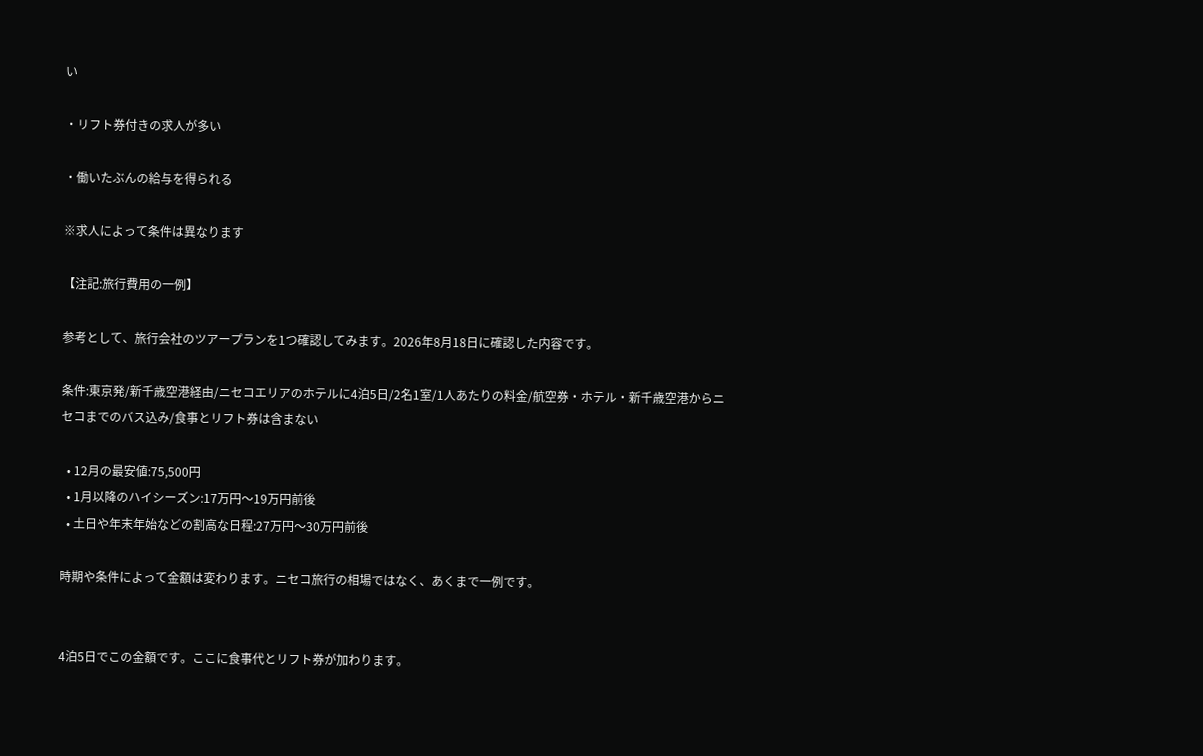い

・リフト券付きの求人が多い

・働いたぶんの給与を得られる

※求人によって条件は異なります

【注記:旅行費用の一例】

参考として、旅行会社のツアープランを1つ確認してみます。2026年8月18日に確認した内容です。

条件:東京発/新千歳空港経由/ニセコエリアのホテルに4泊5日/2名1室/1人あたりの料金/航空券・ホテル・新千歳空港からニセコまでのバス込み/食事とリフト券は含まない

  • 12月の最安値:75,500円
  • 1月以降のハイシーズン:17万円〜19万円前後
  • 土日や年末年始などの割高な日程:27万円〜30万円前後

時期や条件によって金額は変わります。ニセコ旅行の相場ではなく、あくまで一例です。


4泊5日でこの金額です。ここに食事代とリフト券が加わります。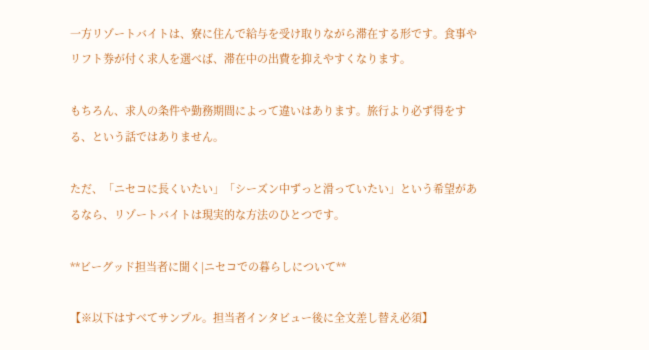一方リゾートバイトは、寮に住んで給与を受け取りながら滞在する形です。食事やリフト券が付く求人を選べば、滞在中の出費を抑えやすくなります。

もちろん、求人の条件や勤務期間によって違いはあります。旅行より必ず得をする、という話ではありません。

ただ、「ニセコに長くいたい」「シーズン中ずっと滑っていたい」という希望があるなら、リゾートバイトは現実的な方法のひとつです。

**ビーグッド担当者に聞く|ニセコでの暮らしについて**

【※以下はすべてサンプル。担当者インタビュー後に全文差し替え必須】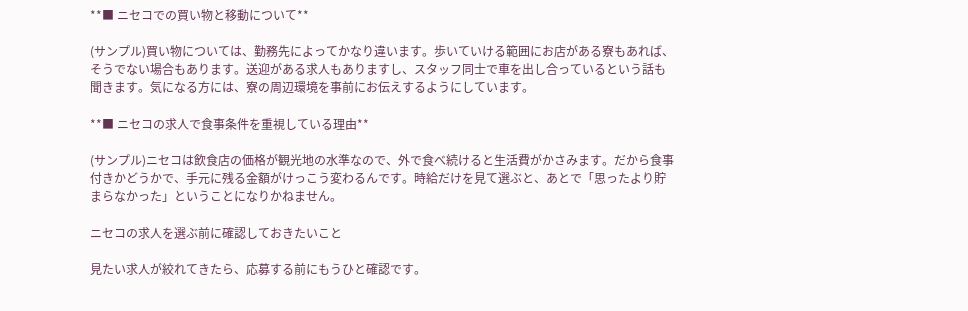**■ ニセコでの買い物と移動について**

(サンプル)買い物については、勤務先によってかなり違います。歩いていける範囲にお店がある寮もあれば、そうでない場合もあります。送迎がある求人もありますし、スタッフ同士で車を出し合っているという話も聞きます。気になる方には、寮の周辺環境を事前にお伝えするようにしています。

**■ ニセコの求人で食事条件を重視している理由**

(サンプル)ニセコは飲食店の価格が観光地の水準なので、外で食べ続けると生活費がかさみます。だから食事付きかどうかで、手元に残る金額がけっこう変わるんです。時給だけを見て選ぶと、あとで「思ったより貯まらなかった」ということになりかねません。

ニセコの求人を選ぶ前に確認しておきたいこと

見たい求人が絞れてきたら、応募する前にもうひと確認です。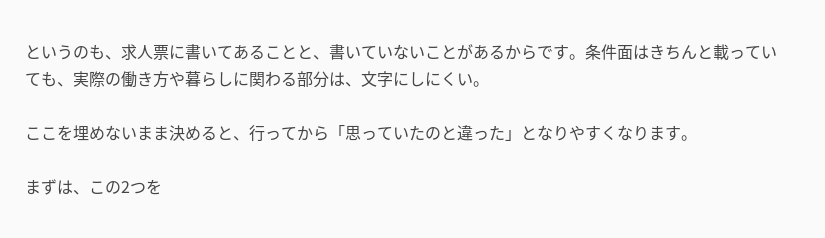というのも、求人票に書いてあることと、書いていないことがあるからです。条件面はきちんと載っていても、実際の働き方や暮らしに関わる部分は、文字にしにくい。

ここを埋めないまま決めると、行ってから「思っていたのと違った」となりやすくなります。

まずは、この2つを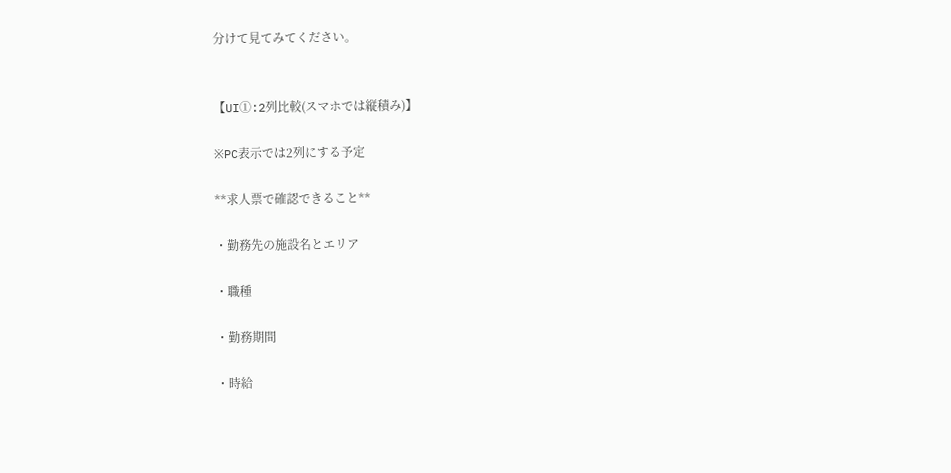分けて見てみてください。


【UI①:2列比較(スマホでは縦積み)】

※PC表示では2列にする予定

**求人票で確認できること**

・勤務先の施設名とエリア

・職種

・勤務期間

・時給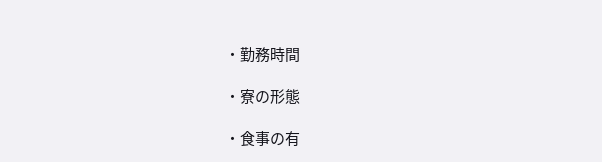・勤務時間

・寮の形態

・食事の有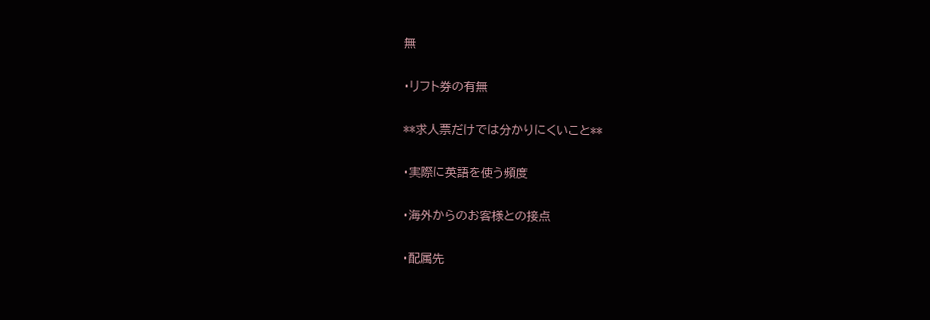無

・リフト券の有無

**求人票だけでは分かりにくいこと**

・実際に英語を使う頻度

・海外からのお客様との接点

・配属先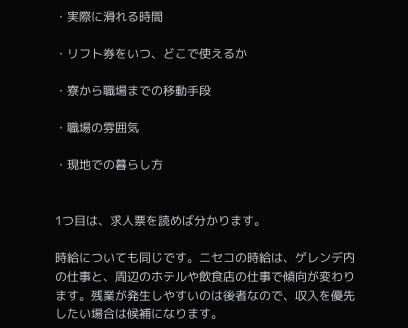・実際に滑れる時間

・リフト券をいつ、どこで使えるか

・寮から職場までの移動手段

・職場の雰囲気

・現地での暮らし方


1つ目は、求人票を読めば分かります。

時給についても同じです。ニセコの時給は、ゲレンデ内の仕事と、周辺のホテルや飲食店の仕事で傾向が変わります。残業が発生しやすいのは後者なので、収入を優先したい場合は候補になります。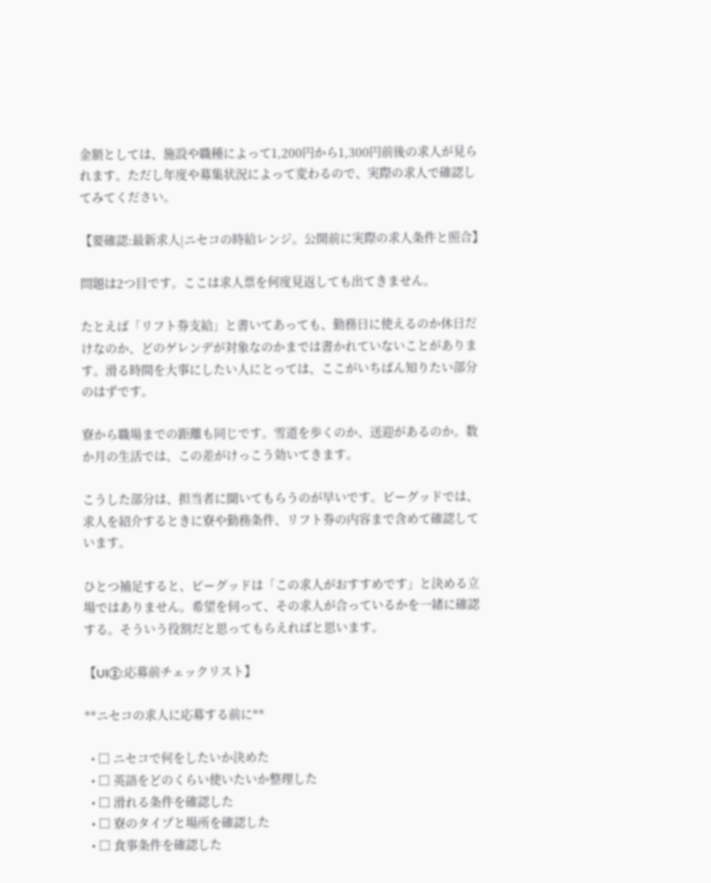金額としては、施設や職種によって1,200円から1,300円前後の求人が見られます。ただし年度や募集状況によって変わるので、実際の求人で確認してみてください。

【要確認:最新求人|ニセコの時給レンジ。公開前に実際の求人条件と照合】

問題は2つ目です。ここは求人票を何度見返しても出てきません。

たとえば「リフト券支給」と書いてあっても、勤務日に使えるのか休日だけなのか、どのゲレンデが対象なのかまでは書かれていないことがあります。滑る時間を大事にしたい人にとっては、ここがいちばん知りたい部分のはずです。

寮から職場までの距離も同じです。雪道を歩くのか、送迎があるのか。数か月の生活では、この差がけっこう効いてきます。

こうした部分は、担当者に聞いてもらうのが早いです。ビーグッドでは、求人を紹介するときに寮や勤務条件、リフト券の内容まで含めて確認しています。

ひとつ補足すると、ビーグッドは「この求人がおすすめです」と決める立場ではありません。希望を伺って、その求人が合っているかを一緒に確認する。そういう役割だと思ってもらえればと思います。

【UI②:応募前チェックリスト】

**ニセコの求人に応募する前に**

  • □ ニセコで何をしたいか決めた
  • □ 英語をどのくらい使いたいか整理した
  • □ 滑れる条件を確認した
  • □ 寮のタイプと場所を確認した
  • □ 食事条件を確認した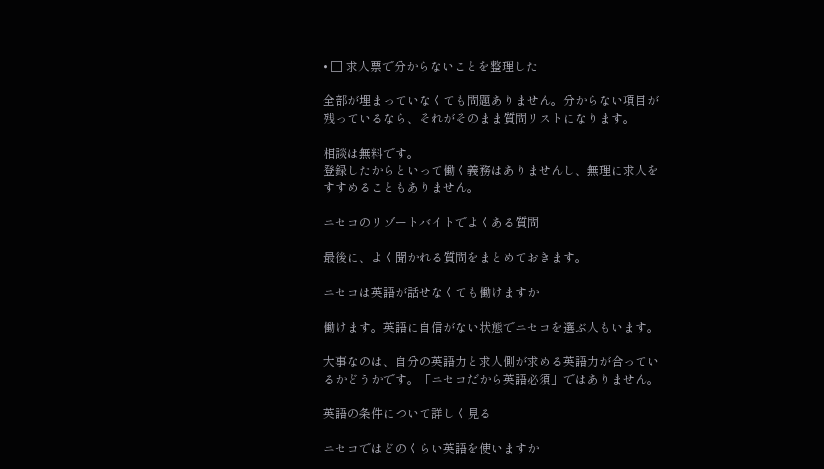• □ 求人票で分からないことを整理した

全部が埋まっていなくても問題ありません。分からない項目が残っているなら、それがそのまま質問リストになります。

相談は無料です。
登録したからといって働く義務はありませんし、無理に求人をすすめることもありません。

ニセコのリゾートバイトでよくある質問

最後に、よく聞かれる質問をまとめておきます。

ニセコは英語が話せなくても働けますか

働けます。英語に自信がない状態でニセコを選ぶ人もいます。

大事なのは、自分の英語力と求人側が求める英語力が合っているかどうかです。「ニセコだから英語必須」ではありません。

英語の条件について詳しく見る

ニセコではどのくらい英語を使いますか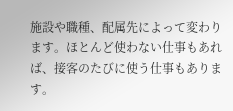施設や職種、配属先によって変わります。ほとんど使わない仕事もあれば、接客のたびに使う仕事もあります。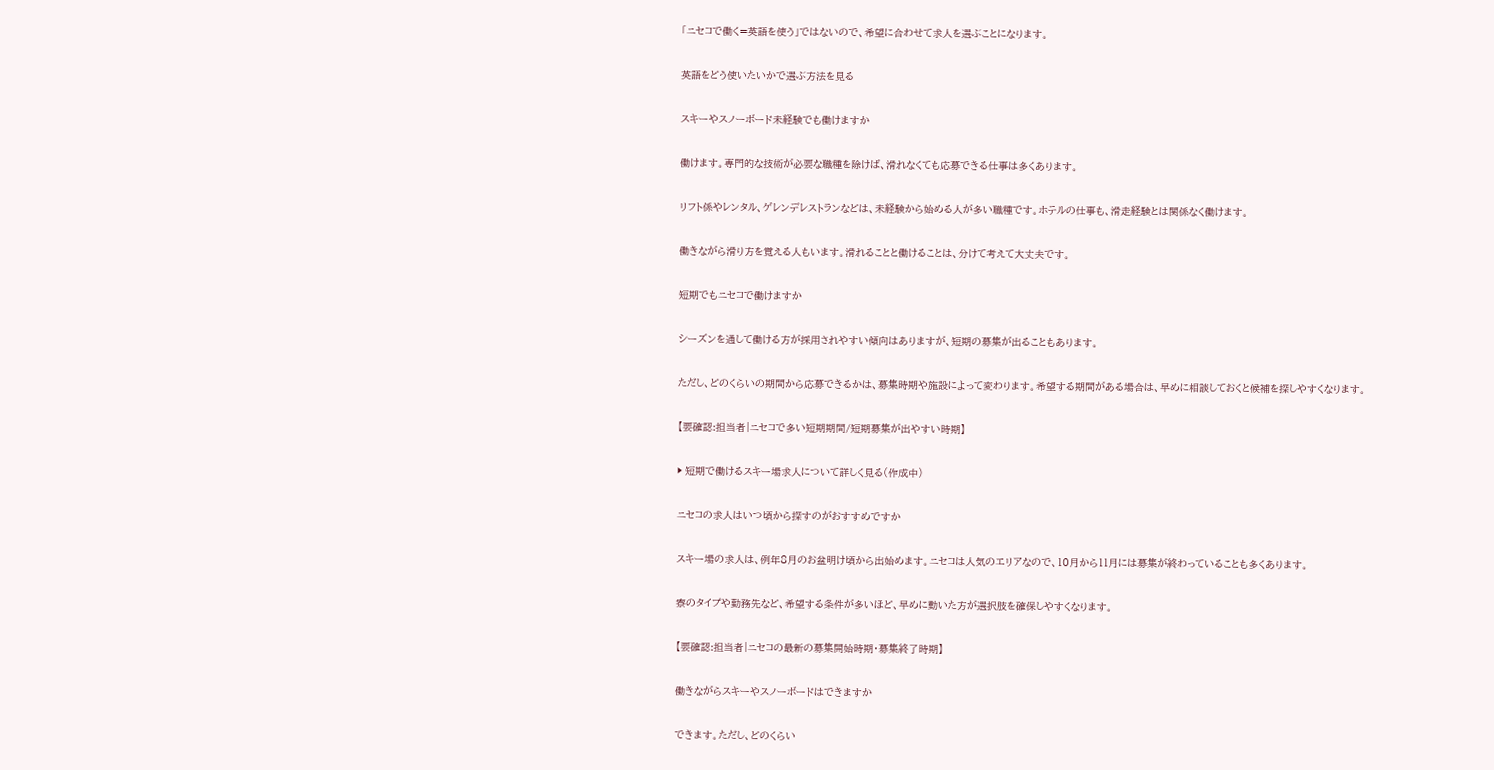「ニセコで働く=英語を使う」ではないので、希望に合わせて求人を選ぶことになります。

英語をどう使いたいかで選ぶ方法を見る

スキーやスノーボード未経験でも働けますか

働けます。専門的な技術が必要な職種を除けば、滑れなくても応募できる仕事は多くあります。

リフト係やレンタル、ゲレンデレストランなどは、未経験から始める人が多い職種です。ホテルの仕事も、滑走経験とは関係なく働けます。

働きながら滑り方を覚える人もいます。滑れることと働けることは、分けて考えて大丈夫です。

短期でもニセコで働けますか

シーズンを通して働ける方が採用されやすい傾向はありますが、短期の募集が出ることもあります。

ただし、どのくらいの期間から応募できるかは、募集時期や施設によって変わります。希望する期間がある場合は、早めに相談しておくと候補を探しやすくなります。

【要確認:担当者|ニセコで多い短期期間/短期募集が出やすい時期】

▶ 短期で働けるスキー場求人について詳しく見る(作成中)

ニセコの求人はいつ頃から探すのがおすすめですか

スキー場の求人は、例年8月のお盆明け頃から出始めます。ニセコは人気のエリアなので、10月から11月には募集が終わっていることも多くあります。

寮のタイプや勤務先など、希望する条件が多いほど、早めに動いた方が選択肢を確保しやすくなります。

【要確認:担当者|ニセコの最新の募集開始時期・募集終了時期】

働きながらスキーやスノーボードはできますか

できます。ただし、どのくらい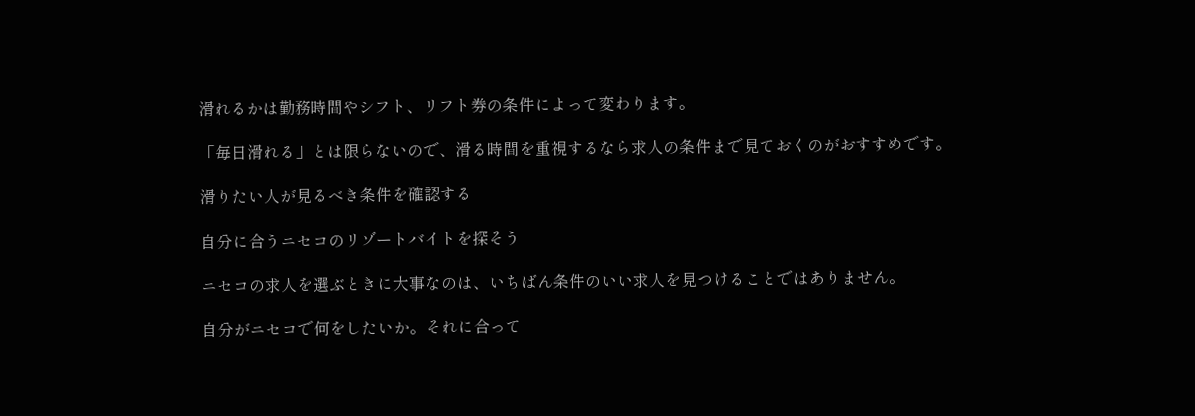滑れるかは勤務時間やシフト、リフト券の条件によって変わります。

「毎日滑れる」とは限らないので、滑る時間を重視するなら求人の条件まで見ておくのがおすすめです。

滑りたい人が見るべき条件を確認する

自分に合うニセコのリゾートバイトを探そう

ニセコの求人を選ぶときに大事なのは、いちばん条件のいい求人を見つけることではありません。

自分がニセコで何をしたいか。それに合って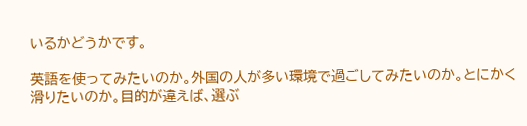いるかどうかです。

英語を使ってみたいのか。外国の人が多い環境で過ごしてみたいのか。とにかく滑りたいのか。目的が違えば、選ぶ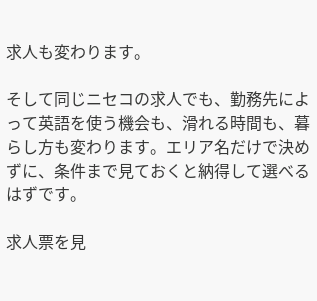求人も変わります。

そして同じニセコの求人でも、勤務先によって英語を使う機会も、滑れる時間も、暮らし方も変わります。エリア名だけで決めずに、条件まで見ておくと納得して選べるはずです。

求人票を見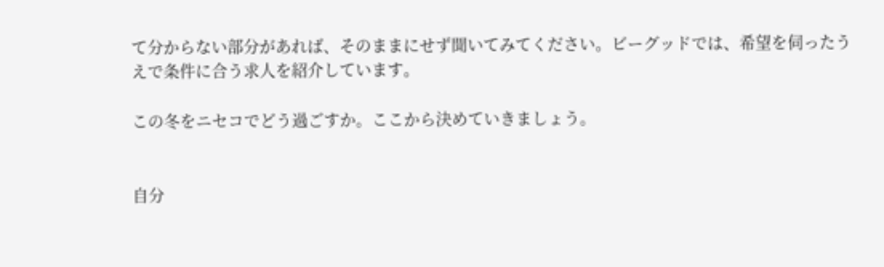て分からない部分があれば、そのままにせず聞いてみてください。ビーグッドでは、希望を伺ったうえで条件に合う求人を紹介しています。

この冬をニセコでどう過ごすか。ここから決めていきましょう。


自分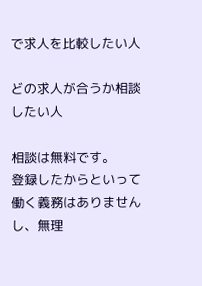で求人を比較したい人

どの求人が合うか相談したい人

相談は無料です。
登録したからといって働く義務はありませんし、無理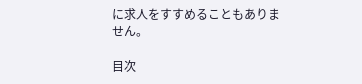に求人をすすめることもありません。

目次